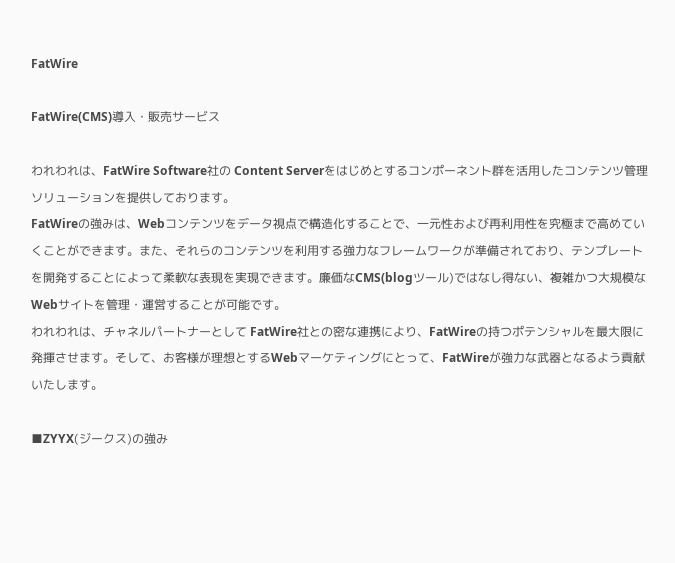FatWire

FatWire(CMS)導入・販売サービス

われわれは、FatWire Software社の Content Serverをはじめとするコンポーネント群を活用したコンテンツ管理ソリューションを提供しております。
FatWireの強みは、Webコンテンツをデータ視点で構造化することで、一元性および再利用性を究極まで高めていくことができます。また、それらのコンテンツを利用する強力なフレームワークが準備されており、テンプレートを開発することによって柔軟な表現を実現できます。廉価なCMS(blogツール)ではなし得ない、複雑かつ大規模なWebサイトを管理・運営することが可能です。
われわれは、チャネルパートナーとして FatWire社との密な連携により、FatWireの持つポテンシャルを最大限に発揮させます。そして、お客様が理想とするWebマーケティングにとって、FatWireが強力な武器となるよう貢献いたします。

■ZYYX(ジークス)の強み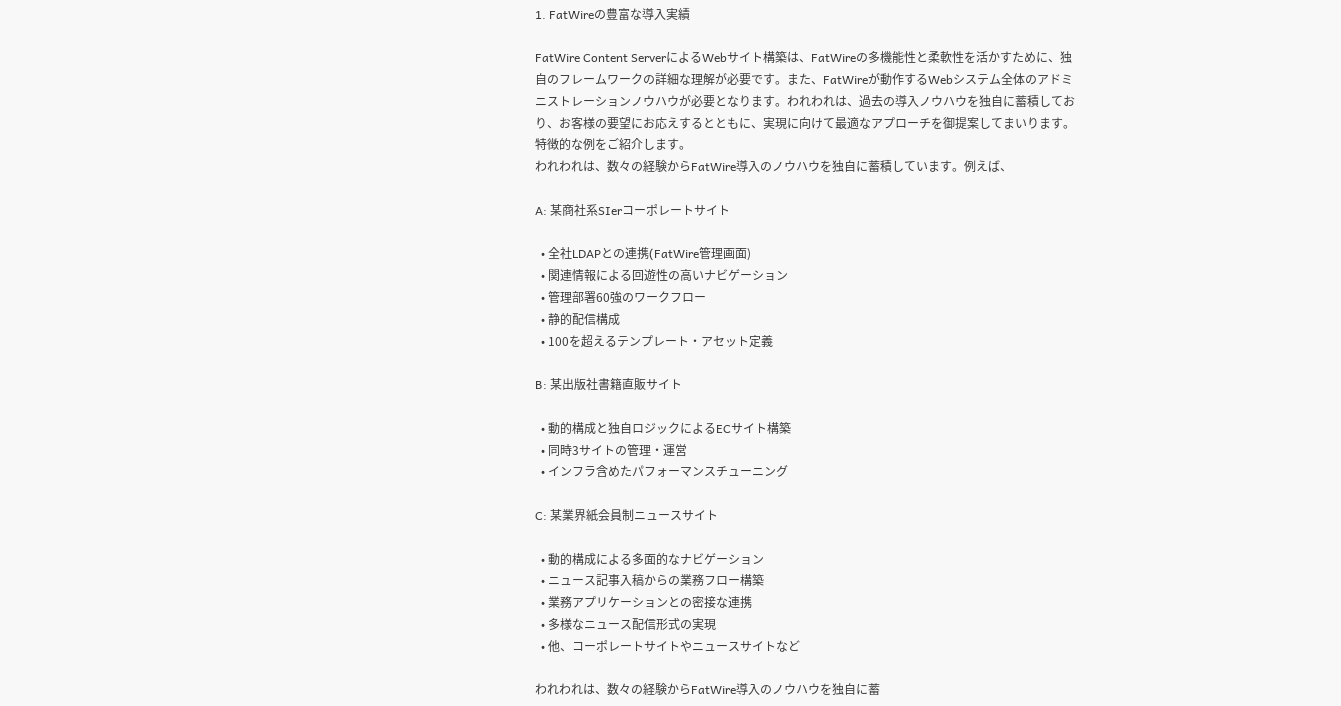1. FatWireの豊富な導入実績

FatWire Content ServerによるWebサイト構築は、FatWireの多機能性と柔軟性を活かすために、独自のフレームワークの詳細な理解が必要です。また、FatWireが動作するWebシステム全体のアドミニストレーションノウハウが必要となります。われわれは、過去の導入ノウハウを独自に蓄積しており、お客様の要望にお応えするとともに、実現に向けて最適なアプローチを御提案してまいります。
特徴的な例をご紹介します。
われわれは、数々の経験からFatWire導入のノウハウを独自に蓄積しています。例えば、

A: 某商社系SIerコーポレートサイト

  • 全社LDAPとの連携(FatWire管理画面)
  • 関連情報による回遊性の高いナビゲーション
  • 管理部署60強のワークフロー
  • 静的配信構成
  • 100を超えるテンプレート・アセット定義

B: 某出版社書籍直販サイト

  • 動的構成と独自ロジックによるECサイト構築
  • 同時3サイトの管理・運営
  • インフラ含めたパフォーマンスチューニング

C: 某業界紙会員制ニュースサイト

  • 動的構成による多面的なナビゲーション
  • ニュース記事入稿からの業務フロー構築
  • 業務アプリケーションとの密接な連携
  • 多様なニュース配信形式の実現
  • 他、コーポレートサイトやニュースサイトなど

われわれは、数々の経験からFatWire導入のノウハウを独自に蓄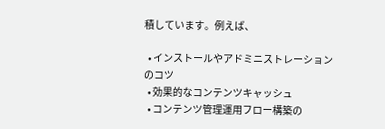積しています。例えば、

  • インストールやアドミニストレーションのコツ
  • 効果的なコンテンツキャッシュ
  • コンテンツ管理運用フロー構築の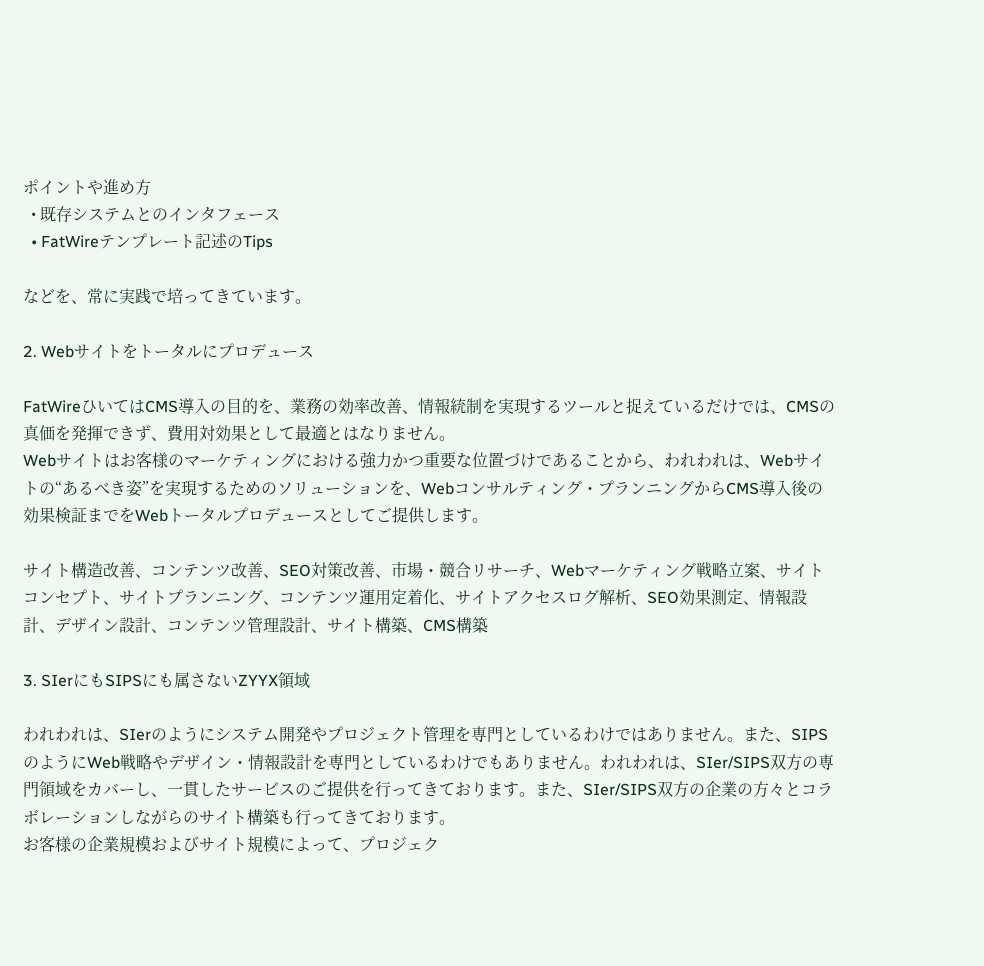ポイントや進め方
  • 既存システムとのインタフェース
  • FatWireテンプレート記述のTips

などを、常に実践で培ってきています。

2. Webサイトをトータルにプロデュース

FatWireひいてはCMS導入の目的を、業務の効率改善、情報統制を実現するツールと捉えているだけでは、CMSの真価を発揮できず、費用対効果として最適とはなりません。
Webサイトはお客様のマーケティングにおける強力かつ重要な位置づけであることから、われわれは、Webサイトの“あるべき姿”を実現するためのソリューションを、Webコンサルティング・プランニングからCMS導入後の効果検証までをWebトータルプロデュースとしてご提供します。

サイト構造改善、コンテンツ改善、SEO対策改善、市場・競合リサーチ、Webマーケティング戦略立案、サイトコンセプト、サイトプランニング、コンテンツ運用定着化、サイトアクセスログ解析、SEO効果測定、情報設計、デザイン設計、コンテンツ管理設計、サイト構築、CMS構築

3. SIerにもSIPSにも属さないZYYX領域

われわれは、SIerのようにシステム開発やプロジェクト管理を専門としているわけではありません。また、SIPSのようにWeb戦略やデザイン・情報設計を専門としているわけでもありません。われわれは、SIer/SIPS双方の専門領域をカバーし、一貫したサービスのご提供を行ってきております。また、SIer/SIPS双方の企業の方々とコラボレーションしながらのサイト構築も行ってきております。
お客様の企業規模およびサイト規模によって、プロジェク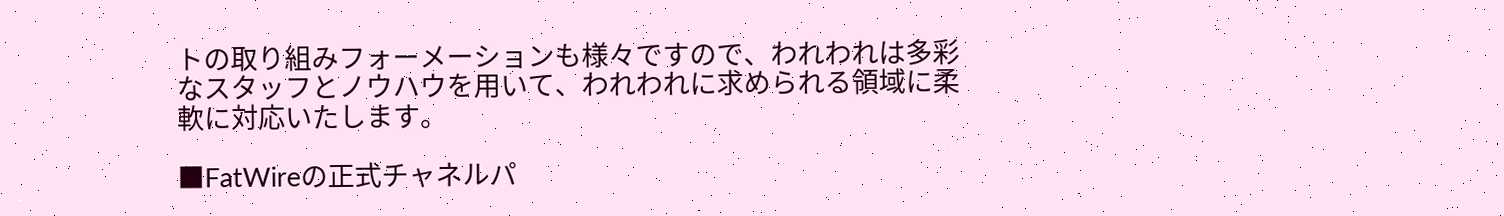トの取り組みフォーメーションも様々ですので、われわれは多彩なスタッフとノウハウを用いて、われわれに求められる領域に柔軟に対応いたします。

■FatWireの正式チャネルパ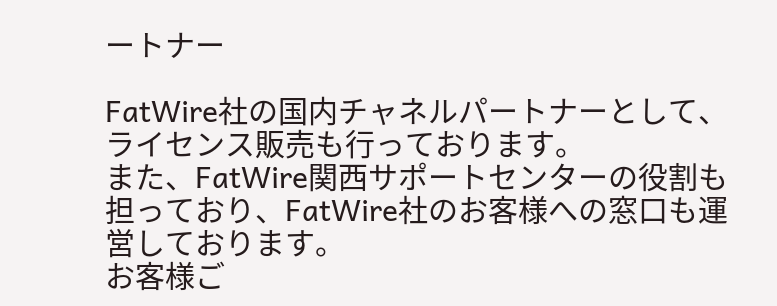ートナー

FatWire社の国内チャネルパートナーとして、ライセンス販売も行っております。
また、FatWire関西サポートセンターの役割も担っており、FatWire社のお客様への窓口も運営しております。
お客様ご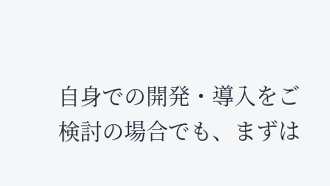自身での開発・導入をご検討の場合でも、まずは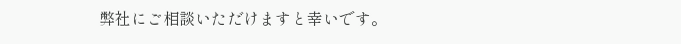弊社にご相談いただけますと幸いです。